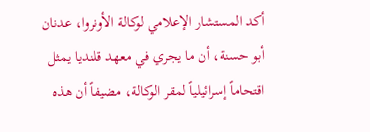أكد المستشار الإعلامي لوكالة الأونروا، عدنان أبو حسنة، أن ما يجري في معهد قلنديا يمثل اقتحاماً إسرائيلياً لمقر الوكالة، مضيفاً أن هذه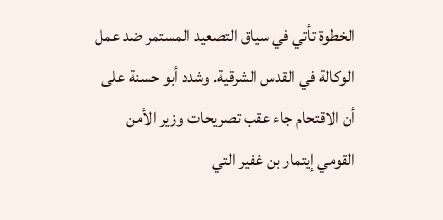الخطوة تأتي في سياق التصعيد المستمر ضد عمل الوكالة في القدس الشرقية. وشدد أبو حسنة على أن الاقتحام جاء عقب تصريحات وزير الأمن القومي إيتمار بن غفير التي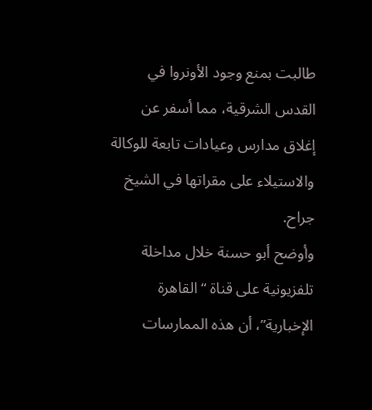طالبت بمنع وجود الأونروا في القدس الشرقية، مما أسفر عن إغلاق مدارس وعيادات تابعة للوكالة والاستيلاء على مقراتها في الشيخ جراح.
وأوضح أبو حسنة خلال مداخلة تلفزيونية على قناة “القاهرة الإخبارية”، أن هذه الممارسات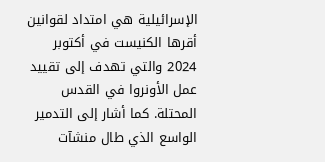الإسرائيلية هي امتداد لقوانين أقرها الكنيست في أكتوبر 2024 والتي تهدف إلى تقييد عمل الأونروا في القدس المحتلة. كما أشار إلى التدمير الواسع الذي طال منشآت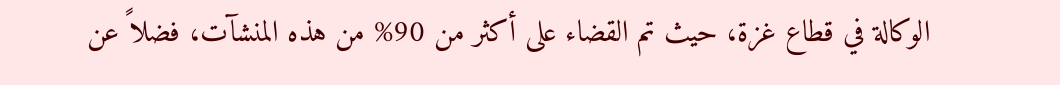الوكالة في قطاع غزة، حيث تم القضاء على أكثر من 90% من هذه المنشآت، فضلاً عن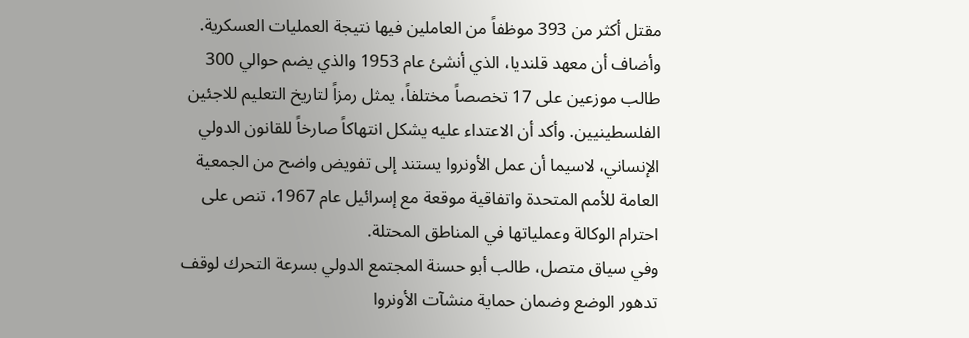مقتل أكثر من 393 موظفاً من العاملين فيها نتيجة العمليات العسكرية.
وأضاف أن معهد قلنديا، الذي أنشئ عام 1953 والذي يضم حوالي 300 طالب موزعين على 17 تخصصاً مختلفاً، يمثل رمزاً لتاريخ التعليم للاجئين الفلسطينيين. وأكد أن الاعتداء عليه يشكل انتهاكاً صارخاً للقانون الدولي الإنساني، لاسيما أن عمل الأونروا يستند إلى تفويض واضح من الجمعية العامة للأمم المتحدة واتفاقية موقعة مع إسرائيل عام 1967، تنص على احترام الوكالة وعملياتها في المناطق المحتلة.
وفي سياق متصل، طالب أبو حسنة المجتمع الدولي بسرعة التحرك لوقف تدهور الوضع وضمان حماية منشآت الأونروا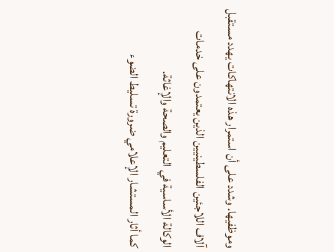وموظفيها. وشدد على أن استمرار هذه الانتهاكات يهدد مستقبل آلاف اللاجئين الفلسطينيين الذين يعتمدون على خدمات الوكالة الأساسية في التعليم والصحة والإغاثة.
كما أثار المستشار الإعلامي ضرورة تسليط الضوء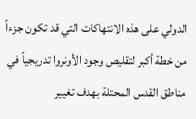الدولي على هذه الانتهاكات التي قد تكون جزءاً من خطة أكبر لتقليص وجود الأونروا تدريجياً في مناطق القدس المحتلة بهدف تغيير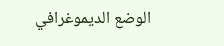الوضع الديموغرافي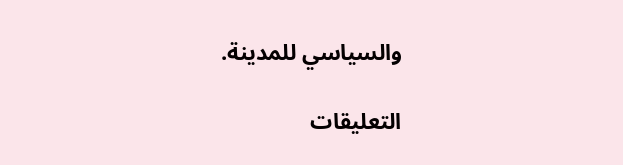والسياسي للمدينة.

التعليقات